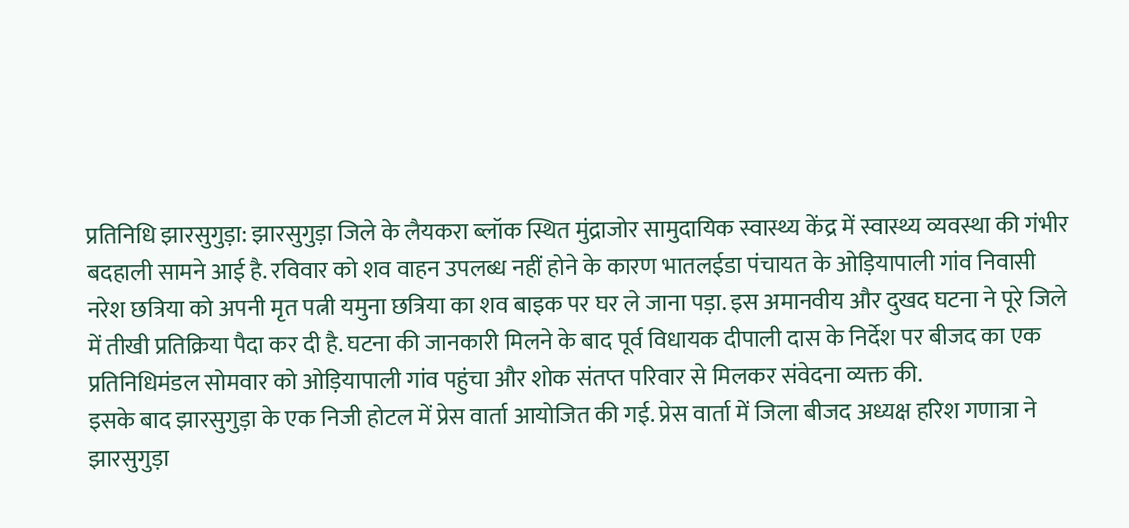प्रतिनिधि झारसुगुड़ा: झारसुगुड़ा जिले के लैयकरा ब्लॉक स्थित मुंद्राजोर सामुदायिक स्वास्थ्य केंद्र में स्वास्थ्य व्यवस्था की गंभीर बदहाली सामने आई है. रविवार को शव वाहन उपलब्ध नहीं होने के कारण भातलईडा पंचायत के ओड़ियापाली गांव निवासी नरेश छत्रिया को अपनी मृत पत्नी यमुना छत्रिया का शव बाइक पर घर ले जाना पड़ा. इस अमानवीय और दुखद घटना ने पूरे जिले में तीखी प्रतिक्रिया पैदा कर दी है. घटना की जानकारी मिलने के बाद पूर्व विधायक दीपाली दास के निर्देश पर बीजद का एक प्रतिनिधिमंडल सोमवार को ओड़ियापाली गांव पहुंचा और शोक संतप्त परिवार से मिलकर संवेदना व्यक्त की.
इसके बाद झारसुगुड़ा के एक निजी होटल में प्रेस वार्ता आयोजित की गई. प्रेस वार्ता में जिला बीजद अध्यक्ष हरिश गणात्रा ने झारसुगुड़ा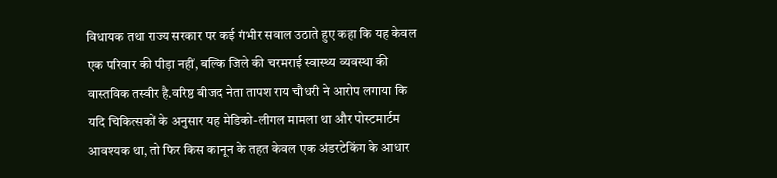विधायक तथा राज्य सरकार पर कई गंभीर सवाल उठाते हुए कहा कि यह केवल एक परिवार की पीड़ा नहीं, बल्कि जिले की चरमराई स्वास्थ्य व्यवस्था की वास्तविक तस्वीर है.वरिष्ठ बीजद नेता तापश राय चौधरी ने आरोप लगाया कि यदि चिकित्सकों के अनुसार यह मेडिको-लीगल मामला था और पोस्टमार्टम आवश्यक था, तो फिर किस कानून के तहत केवल एक अंडरटेकिंग के आधार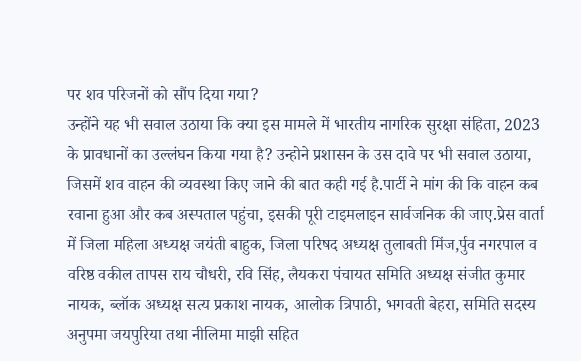पर शव परिजनों को सौंप दिया गया?
उन्होंने यह भी सवाल उठाया कि क्या इस मामले में भारतीय नागरिक सुरक्षा संहिता, 2023 के प्रावधानों का उल्लंघन किया गया है? उन्होने प्रशासन के उस दावे पर भी सवाल उठाया, जिसमें शव वाहन की व्यवस्था किए जाने की बात कही गई है.पार्टी ने मांग की कि वाहन कब रवाना हुआ और कब अस्पताल पहुंचा, इसकी पूरी टाइमलाइन सार्वजनिक की जाए.प्रेस वार्ता में जिला महिला अध्यक्ष जयंती बाहुक, जिला परिषद अध्यक्ष तुलाबती मिंज,र्पुव नगरपाल व वरिष्ठ वकील तापस राय चौधरी, रवि सिंह, लैयकरा पंचायत समिति अध्यक्ष संजीत कुमार नायक, ब्लॉक अध्यक्ष सत्य प्रकाश नायक, आलोक त्रिपाठी, भगवती बेहरा, समिति सदस्य अनुपमा जयपुरिया तथा नीलिमा माझी सहित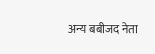अन्य बबीजद नेता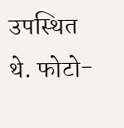उपस्थित थे. फोटो-